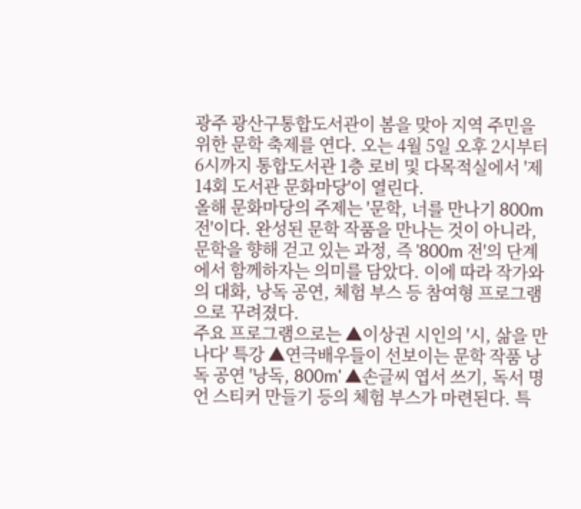광주 광산구통합도서관이 봄을 맞아 지역 주민을 위한 문학 축제를 연다. 오는 4월 5일 오후 2시부터 6시까지 통합도서관 1층 로비 및 다목적실에서 '제14회 도서관 문화마당'이 열린다.
올해 문화마당의 주제는 '문학, 너를 만나기 800m 전'이다. 완성된 문학 작품을 만나는 것이 아니라, 문학을 향해 걷고 있는 과정, 즉 '800m 전'의 단계에서 함께하자는 의미를 담았다. 이에 따라 작가와의 대화, 낭독 공연, 체험 부스 등 참여형 프로그램으로 꾸려졌다.
주요 프로그램으로는 ▲이상권 시인의 '시, 삶을 만나다' 특강 ▲연극배우들이 선보이는 문학 작품 낭독 공연 '낭독, 800m' ▲손글씨 엽서 쓰기, 독서 명언 스티커 만들기 등의 체험 부스가 마련된다. 특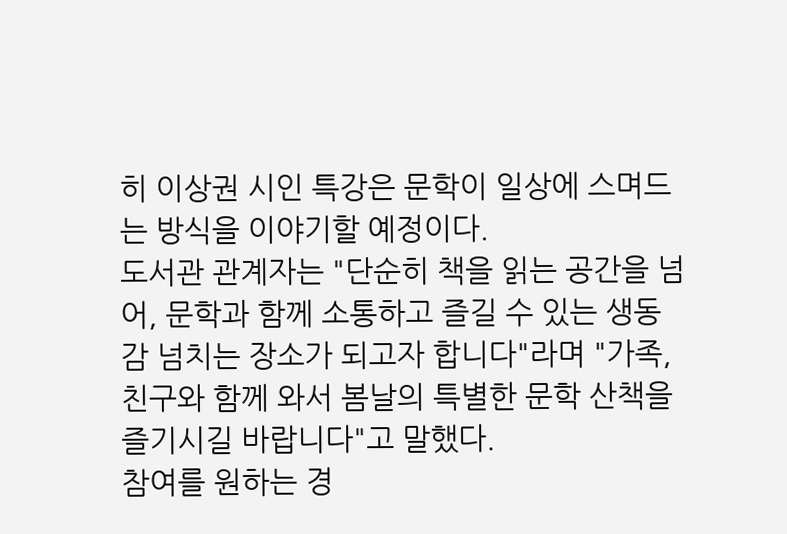히 이상권 시인 특강은 문학이 일상에 스며드는 방식을 이야기할 예정이다.
도서관 관계자는 "단순히 책을 읽는 공간을 넘어, 문학과 함께 소통하고 즐길 수 있는 생동감 넘치는 장소가 되고자 합니다"라며 "가족, 친구와 함께 와서 봄날의 특별한 문학 산책을 즐기시길 바랍니다"고 말했다.
참여를 원하는 경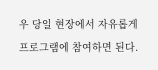우 당일 현장에서 자유롭게 프로그램에 참여하면 된다.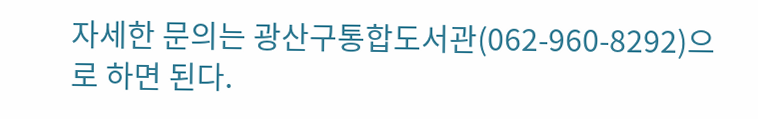자세한 문의는 광산구통합도서관(062-960-8292)으로 하면 된다.